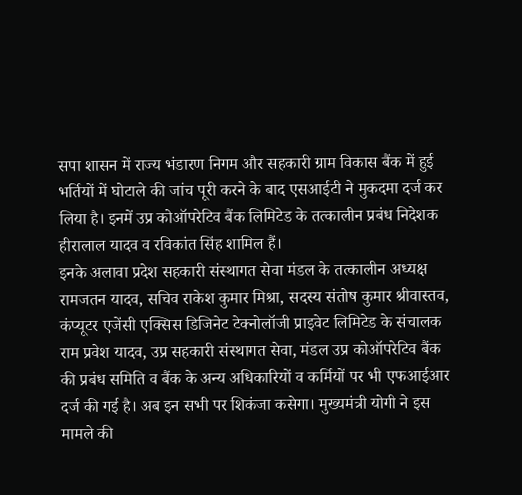सपा शासन में राज्य भंडारण निगम और सहकारी ग्राम विकास बैंक में हुई भर्तियों में घोटाले की जांच पूरी करने के बाद एसआईटी ने मुकदमा दर्ज कर लिया है। इनमें उप्र कोऑपरेटिव बैंक लिमिटेड के तत्कालीन प्रबंध निदेशक हीरालाल यादव व रविकांत सिंह शामिल हैं।
इनके अलावा प्रदेश सहकारी संस्थागत सेवा मंडल के तत्कालीन अध्यक्ष रामजतन यादव, सचिव राकेश कुमार मिश्रा, सदस्य संतोष कुमार श्रीवास्तव, कंप्यूटर एजेंसी एक्सिस डिजिनेट टेक्नोलॉजी प्राइवेट लिमिटेड के संचालक राम प्रवेश यादव, उप्र सहकारी संस्थागत सेवा, मंडल उप्र कोऑपरेटिव बैंक की प्रबंध समिति व बैंक के अन्य अधिकारियों व कर्मियों पर भी एफआईआर दर्ज की गई है। अब इन सभी पर शिकंजा कसेगा। मुख्यमंत्री योगी ने इस मामले की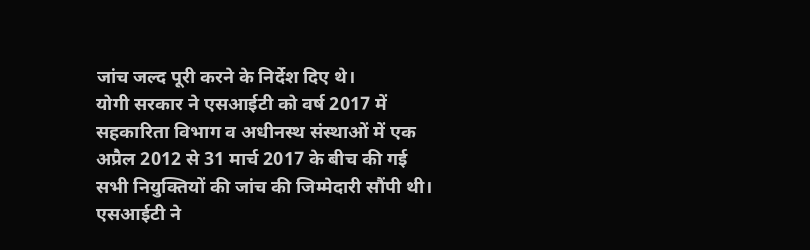जांच जल्द पूरी करने के निर्देश दिए थे।
योगी सरकार ने एसआईटी को वर्ष 2017 में सहकारिता विभाग व अधीनस्थ संस्थाओं में एक अप्रैल 2012 से 31 मार्च 2017 के बीच की गई सभी नियुक्तियों की जांच की जिम्मेदारी सौंपी थी। एसआईटी ने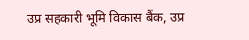उप्र सहकारी भूमि विकास बैंक, उप्र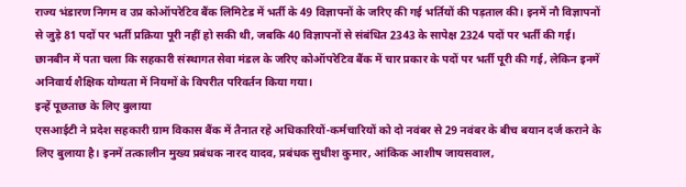राज्य भंडारण निगम व उप्र कोऑपरेटिव बैंक लिमिटेड में भर्ती के 49 विज्ञापनों के जरिए की गई भर्तियों की पड़ताल की। इनमें नौ विज्ञापनों से जुड़े 81 पदों पर भर्ती प्रक्रिया पूरी नहीं हो सकी थी, जबकि 40 विज्ञापनों से संबंधित 2343 के सापेक्ष 2324 पदों पर भर्ती की गई। छानबीन में पता चला कि सहकारी संस्थागत सेवा मंडल के जरिए कोऑपरेटिव बैंक में चार प्रकार के पदों पर भर्ती पूरी की गई, लेकिन इनमें अनिवार्य शैक्षिक योग्यता में नियमों के विपरीत परिवर्तन किया गया।
इन्हें पूछताछ के लिए बुलाया
एसआईटी ने प्रदेश सहकारी ग्राम विकास बैंक में तैनात रहे अधिकारियों-कर्मचारियों को दो नवंबर से 29 नवंबर के बीच बयान दर्ज कराने के लिए बुलाया है। इनमें तत्कालीन मुख्य प्रबंधक नारद यादव, प्रबंधक सुधीश कुमार, आंकिक आशीष जायसवाल,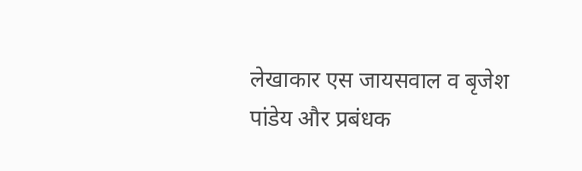लेखाकार एस जायसवाल व बृजेश पांडेय और प्रबंधक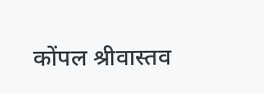कोंपल श्रीवास्तव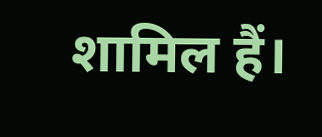शामिल हैं।